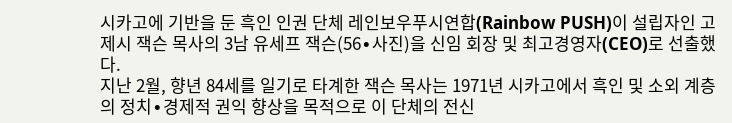시카고에 기반을 둔 흑인 인권 단체 레인보우푸시연합(Rainbow PUSH)이 설립자인 고 제시 잭슨 목사의 3남 유세프 잭슨(56∙사진)을 신임 회장 및 최고경영자(CEO)로 선출했다.
지난 2월, 향년 84세를 일기로 타계한 잭슨 목사는 1971년 시카고에서 흑인 및 소외 계층의 정치∙경제적 권익 향상을 목적으로 이 단체의 전신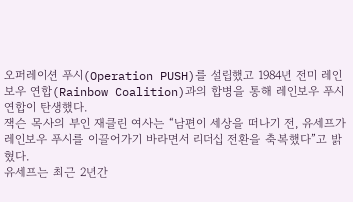오퍼레이션 푸시(Operation PUSH)를 설립했고 1984년 전미 레인보우 연합(Rainbow Coalition)과의 합병을 통해 레인보우 푸시 연합이 탄생했다.
잭슨 목사의 부인 재클린 여사는 “남편이 세상을 떠나기 전, 유세프가 레인보우 푸시를 이끌어가기 바라면서 리더십 전환을 축복했다”고 밝혔다.
유세프는 최근 2년간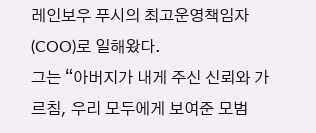레인보우 푸시의 최고운영책임자(COO)로 일해왔다.
그는 “아버지가 내게 주신 신뢰와 가르침, 우리 모두에게 보여준 모범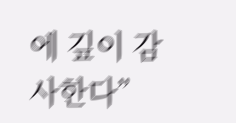에 깊이 감사한다”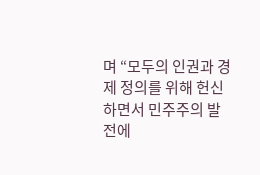며 “모두의 인권과 경제 정의를 위해 헌신하면서 민주주의 발전에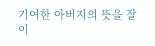기여한 아버지의 뜻을 잘 이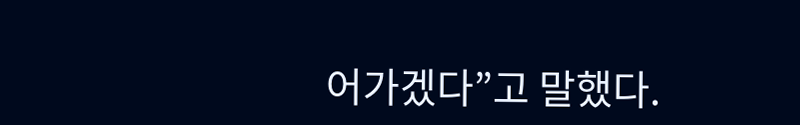어가겠다”고 말했다.